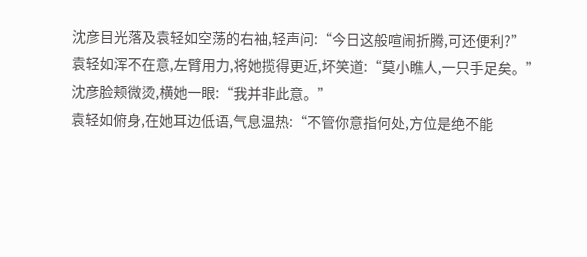沈彦目光落及袁轻如空荡的右袖,轻声问:“今日这般喧闹折腾,可还便利?”
袁轻如浑不在意,左臂用力,将她揽得更近,坏笑道:“莫小瞧人,一只手足矣。”
沈彦脸颊微烫,横她一眼:“我并非此意。”
袁轻如俯身,在她耳边低语,气息温热:“不管你意指何处,方位是绝不能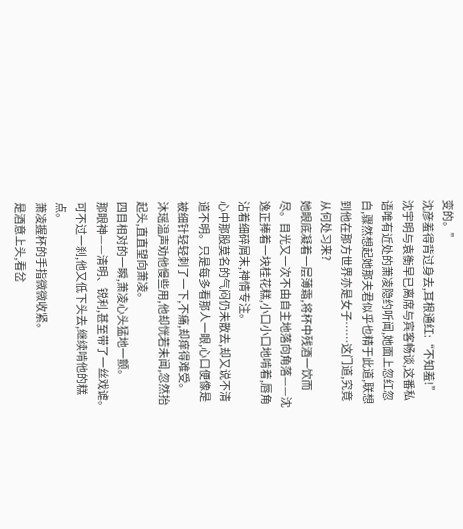变的。”
沈彦羞得背过身去,耳根通红:“不知羞!”
沈宇明与袁衡早已离席与宾客畅谈,这番私语唯有近处的萧凌隐约听闻,她面上忽红忽白,骤然想起她那夫君似乎也精于此道,联想到他在那方世界亦是女子……这门道,究竟从何处习来?
她眼底凝着一层薄霜,将杯中残酒一饮而尽。目光又一次不由自主地落向角落——沈逸正捧着一块桂花糕,小口小口地啃着,唇角沾着细碎屑末,神情专注。
心中那股莫名的气闷仍未散去,却又说不清道不明。只是每多看那人一眼,心口便像是被细针轻轻刺了一下,不痛,却痒得难受。
沐瑶温声劝他慢些用,他却恍若未闻,忽然抬起头,直直望向萧凌。
四目相对的一瞬,萧凌心头猛地一颤。
那眼神——清明、锐利,甚至带了一丝戏谑。
可不过一刹,他又低下头去,继续啃他的糕点。
萧凌握杯的手指微微收紧。
是酒意上头,看岔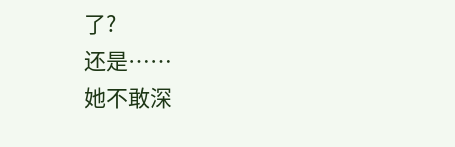了?
还是……
她不敢深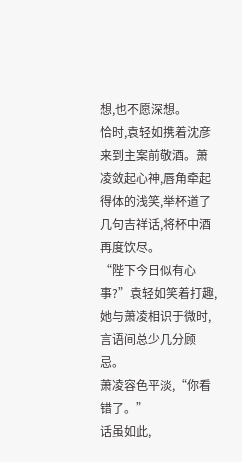想,也不愿深想。
恰时,袁轻如携着沈彦来到主案前敬酒。萧凌敛起心神,唇角牵起得体的浅笑,举杯道了几句吉祥话,将杯中酒再度饮尽。
“陛下今日似有心事?”袁轻如笑着打趣,她与萧凌相识于微时,言语间总少几分顾忌。
萧凌容色平淡,“你看错了。”
话虽如此,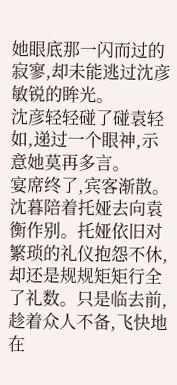她眼底那一闪而过的寂寥,却未能逃过沈彦敏锐的眸光。
沈彦轻轻碰了碰袁轻如,递过一个眼神,示意她莫再多言。
宴席终了,宾客渐散。
沈暮陪着托娅去向袁衡作别。托娅依旧对繁琐的礼仪抱怨不休,却还是规规矩矩行全了礼数。只是临去前,趁着众人不备,飞快地在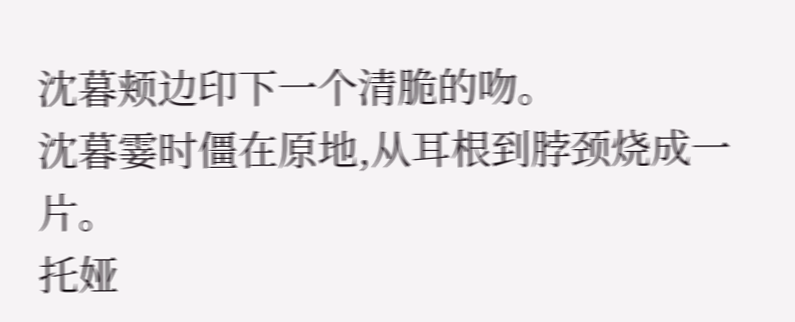沈暮颊边印下一个清脆的吻。
沈暮霎时僵在原地,从耳根到脖颈烧成一片。
托娅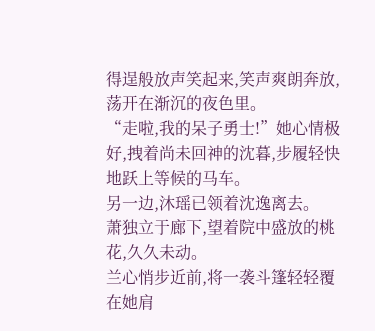得逞般放声笑起来,笑声爽朗奔放,荡开在渐沉的夜色里。
“走啦,我的呆子勇士!”她心情极好,拽着尚未回神的沈暮,步履轻快地跃上等候的马车。
另一边,沐瑶已领着沈逸离去。
萧独立于廊下,望着院中盛放的桃花,久久未动。
兰心悄步近前,将一袭斗篷轻轻覆在她肩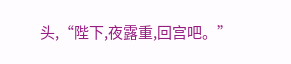头,“陛下,夜露重,回宫吧。”